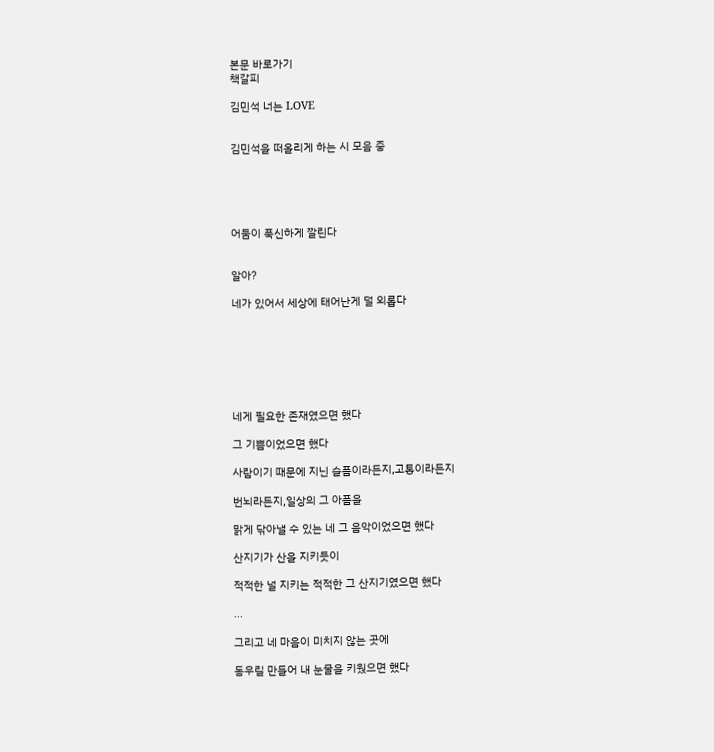본문 바로가기
책갈피

김민석 너는 LOVE


김민석을 떠올리게 하는 시 모음 중





어둠이 푹신하게 깔린다


알아?

네가 있어서 세상에 태어난게 덜 외롭다







네게 필요한 존재였으면 했다

그 기쁨이었으면 했다

사람이기 때문에 지닌 슬픔이라든지,고통이라든지

번뇌라든지,일상의 그 아픔을

맑게 닦아낼 수 있는 네 그 음악이었으면 했다

산지기가 산을 지키듯이

적적한 널 지키는 적적한 그 산지기였으면 했다

...

그리고 네 마음이 미치지 않는 곳에

동우릴 만들어 내 눈물을 키웠으면 했다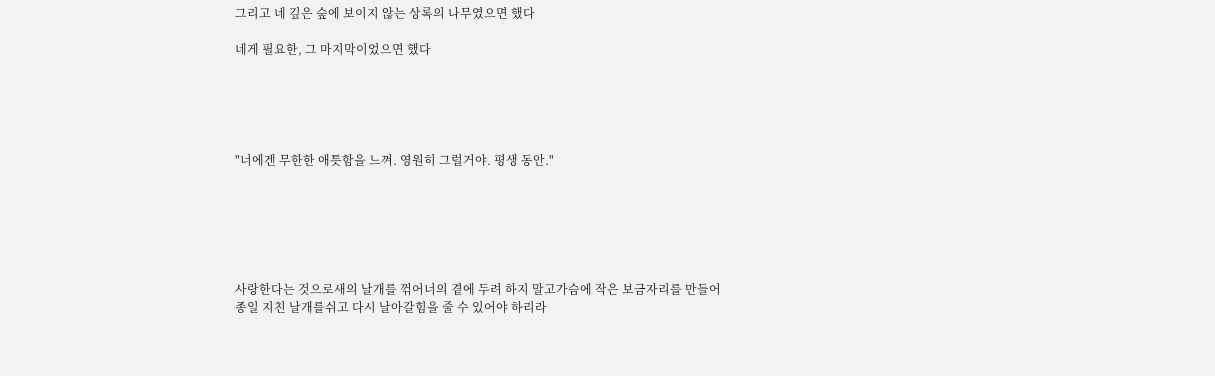그리고 네 깊은 숲에 보이지 않는 상록의 나무였으면 했다

네게 필요한, 그 마지막이었으면 했다





"너에겐 무한한 애틋함을 느껴. 영원히 그럴거야. 평생 동안."






사랑한다는 것으로새의 날개를 꺾어너의 곁에 두려 하지 말고가슴에 작은 보금자리를 만들어종일 지친 날개를쉬고 다시 날아갈힘을 줄 수 있어야 하리라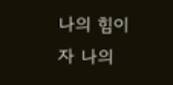나의 힘이자 나의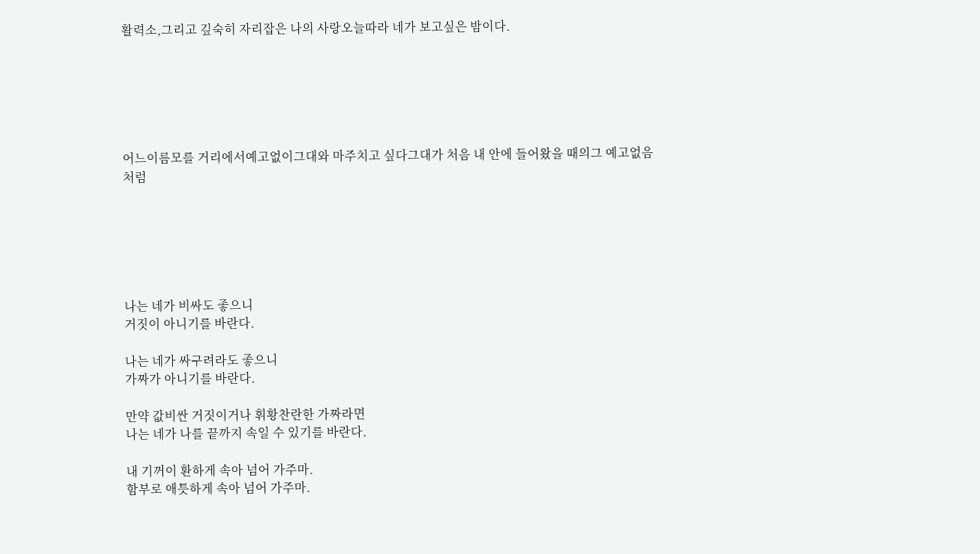활력소,그리고 깊숙히 자리잡은 나의 사랑오늘따라 네가 보고싶은 밤이다.






어느이름모를 거리에서예고없이그대와 마주치고 싶다그대가 처음 내 안에 들어왔을 때의그 예고없음 처럼






나는 네가 비싸도 좋으니
거짓이 아니기를 바란다.

나는 네가 싸구려라도 좋으니
가짜가 아니기를 바란다.

만약 값비싼 거짓이거나 휘황찬란한 가짜라면
나는 네가 나를 끝까지 속일 수 있기를 바란다.

내 기꺼이 환하게 속아 넘어 가주마.
함부로 애틋하게 속아 넘어 가주마.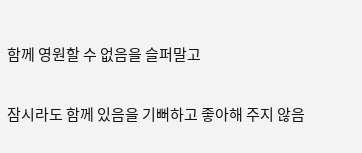함께 영원할 수 없음을 슬퍼말고

잠시라도 함께 있음을 기뻐하고 좋아해 주지 않음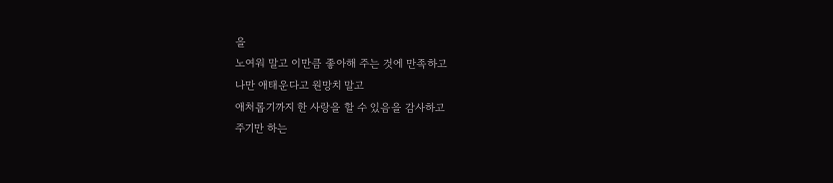을
노여워 말고 이만큼 좋아해 주는 것에 만족하고
나만 애태운다고 원망치 말고
애처롭기까지 한 사랑을 할 수 있음을 감사하고
주기만 하는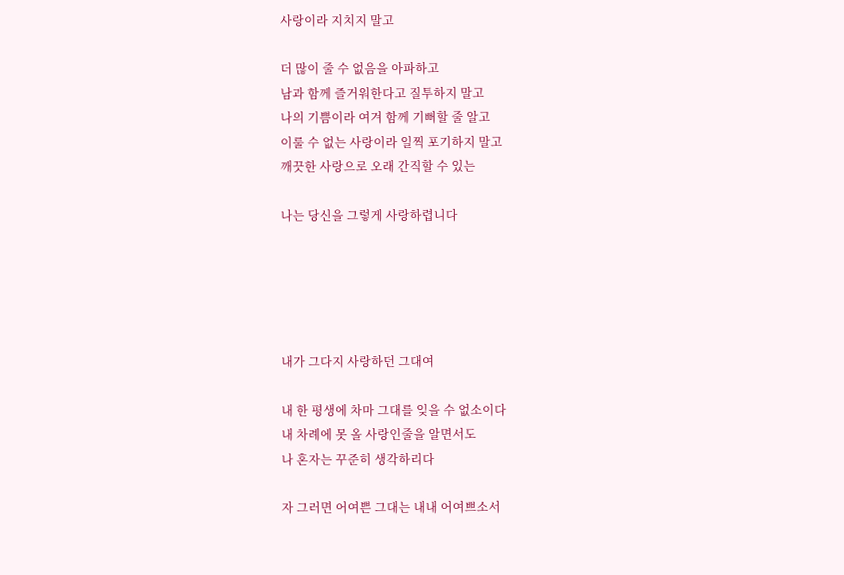사랑이라 지치지 말고

더 많이 줄 수 없음을 아파하고
남과 함께 즐거워한다고 질투하지 말고
나의 기쁨이라 여겨 함께 기뻐할 줄 알고
이룰 수 없는 사랑이라 일찍 포기하지 말고
깨끗한 사랑으로 오래 간직할 수 있는

나는 당신을 그렇게 사랑하렵니다





내가 그다지 사랑하던 그대여

내 한 평생에 차마 그대를 잊을 수 없소이다
내 차례에 못 올 사랑인줄을 알면서도
나 혼자는 꾸준히 생각하리다

자 그러면 어여쁜 그대는 내내 어여쁘소서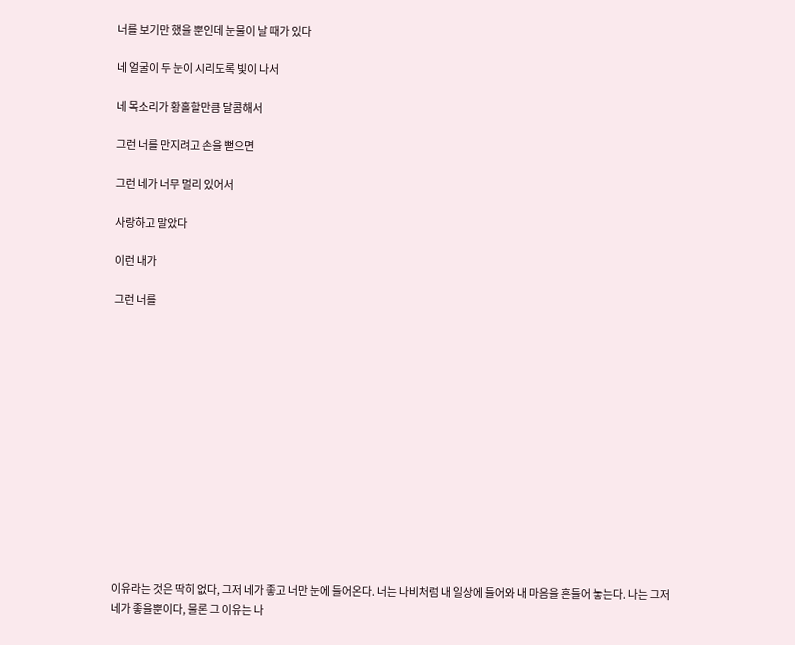너를 보기만 했을 뿐인데 눈물이 날 때가 있다

네 얼굴이 두 눈이 시리도록 빛이 나서

네 목소리가 황홀할만큼 달콤해서

그런 너를 만지려고 손을 뻗으면

그런 네가 너무 멀리 있어서

사랑하고 말았다

이런 내가

그런 너를














이유라는 것은 딱히 없다, 그저 네가 좋고 너만 눈에 들어온다. 너는 나비처럼 내 일상에 들어와 내 마음을 흔들어 놓는다. 나는 그저 네가 좋을뿐이다, 물론 그 이유는 나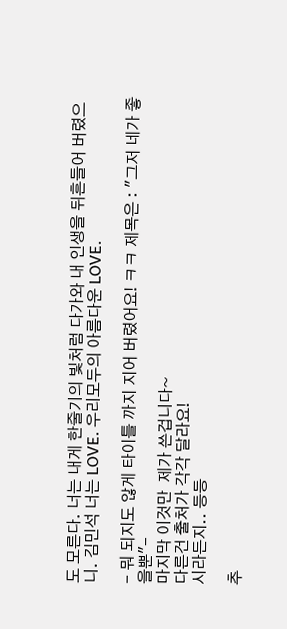도 모른다. 너는 내게 한줄기의 빛처럼 다가와 내 인생을 뒤흔들어 버렸으니. 김민석 너는 LOVE. 우리모두의 아름다운 LOVE.

- 뭐 되지도 않게 타이틀 까지 지어 버렸어요! ㅋㅋ 제목은 : "그저 네가 좋을뿐"-
마지막 이것만  제가 쓴겁니다~
다른건 출처가 각각 달라요!
시라든지.. 등등

추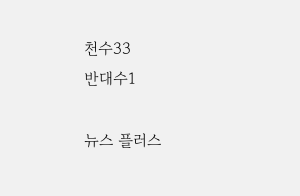천수33
반대수1

뉴스 플러스